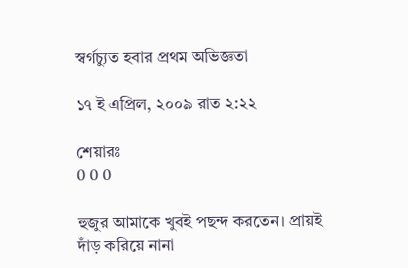স্বর্গচ্যুত হবার প্রথম অভিজ্ঞতা

১৭ ই এপ্রিল, ২০০৯ রাত ২:২২

শেয়ারঃ
0 0 0

হুজুর আমাকে খুবই পছন্দ করতেন। প্রায়ই দাঁড় করিয়ে নানা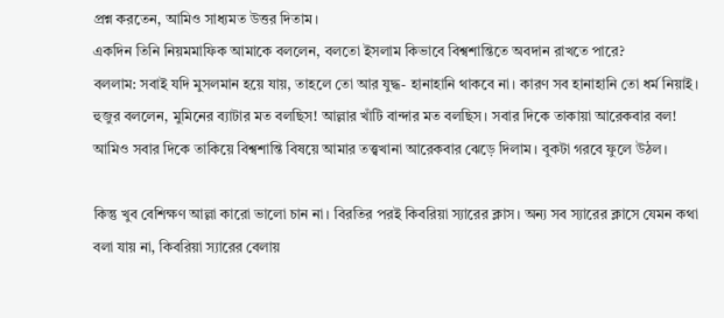প্রশ্ন করতেন, আমিও সাধ্যমত উত্তর দিতাম।
একদিন তিনি নিয়মমাফিক আমাকে বললেন, বলতো ইসলাম কিভাবে বিশ্বশান্তিতে অবদান রাখতে পারে?
বললাম: সবাই যদি মুসলমান হয়ে যায়, তাহলে তো আর যুদ্ধ- হানাহানি থাকবে না। কারণ সব হানাহানি তো ধর্ম নিয়াই।
হুজুর বললেন, মুমিনের ব্যাটার মত বলছিস! আল্লার খাঁটি বান্দার মত বলছিস। সবার দিকে তাকায়া আরেকবার বল!
আমিও সবার দিকে তাকিয়ে বিশ্বশান্তি বিষয়ে আমার তত্ত্বখানা আরেকবার ঝেড়ে দিলাম। বুকটা গরবে ফুলে উঠল।

কিন্তু খুব বেশিক্ষণ আল্লা কারো ভালো চান না। বিরতির পরই কিবরিয়া স্যারের ক্লাস। অন্য সব স্যারের ক্লাসে যেমন কথা বলা যায় না, কিবরিয়া স্যারের বেলায়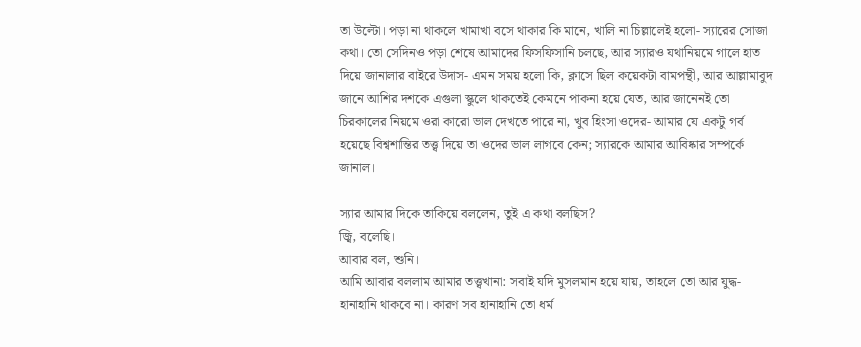তা উল্টো। পড়া না থাকলে খামাখা বসে থাকার কি মানে, খালি না চিল্লালেই হলো- স্যারের সোজা কথা। তো সেদিনও পড়া শেষে আমাদের ফিসফিসানি চলছে, আর স্যারও যথানিয়মে গালে হাত দিয়ে জানালার বাইরে উদাস- এমন সময় হলো কি, ক্লাসে ছিল কয়েকটা বামপন্থী, আর আল্লামাবুদ জানে আশির দশকে এগুলা স্কুলে থাকতেই কেমনে পাকনা হয়ে যেত, আর জানেনই তো চিরকালের নিয়মে ওরা কারো ভাল দেখতে পারে না, খুব হিংসা ওদের- আমার যে একটু গর্ব হয়েছে বিশ্বশান্তির তত্ত্ব দিয়ে তা ওদের ভাল লাগবে কেন; স্যারকে আমার আবিষ্কার সম্পর্কে জানাল।

স্যার আমার দিকে তাকিয়ে বললেন, তুই এ কথা বলছিস?
জ্বি, বলেছি।
আবার বল, শুনি।
আমি আবার বললাম আমার তত্ত্বখানা: সবাই যদি মুসলমান হয়ে যায়, তাহলে তো আর যুদ্ধ- হানাহানি থাকবে না। কারণ সব হানাহানি তো ধর্ম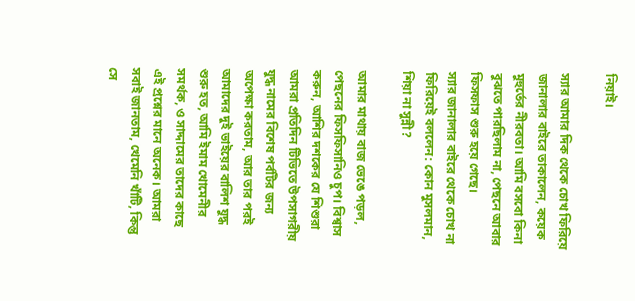নিয়াই।

স্যার আমার দিক থেকে চোখ ফিরিয়ে জানালার বাইরে তাকালেন, কয়েক মুহুর্তের নীরবতা। আমি বসবো কিনা বুঝতে পারছিলাম না, পেছনে আবার ফিসফাস শুরু হয়ে গেছে।
স্যার জানালার বাইরে থেকে চোখ না ফিরিয়েই বললেন: কোন মুসলমান, শিয়া না সুন্নী?

আমার মাথায় বাজ ভেঙে পড়ল, পেছনের ফিসফিসানিও চুপ। বিশ্বাস করুন, আশির দশকের যে শিশুরা আমরা প্রতিদিন টিভিতে উপসাগরীয় যুদ্ধ নামের বিশেষ পর্বটির জন্য অপেক্ষা করতাম, আর তার পরই আমাদের দুই ভাইয়ের বালিশ যুদ্ধ শুরু হত, আমি ইমাম খোমেনীর সমর্থক, ও সাদ্দামের তাদের কাছে এই প্রশ্নের মানে অনেক। আমরা সবাই জানতাম, খেমেনি খাঁটি, কিন্তু সে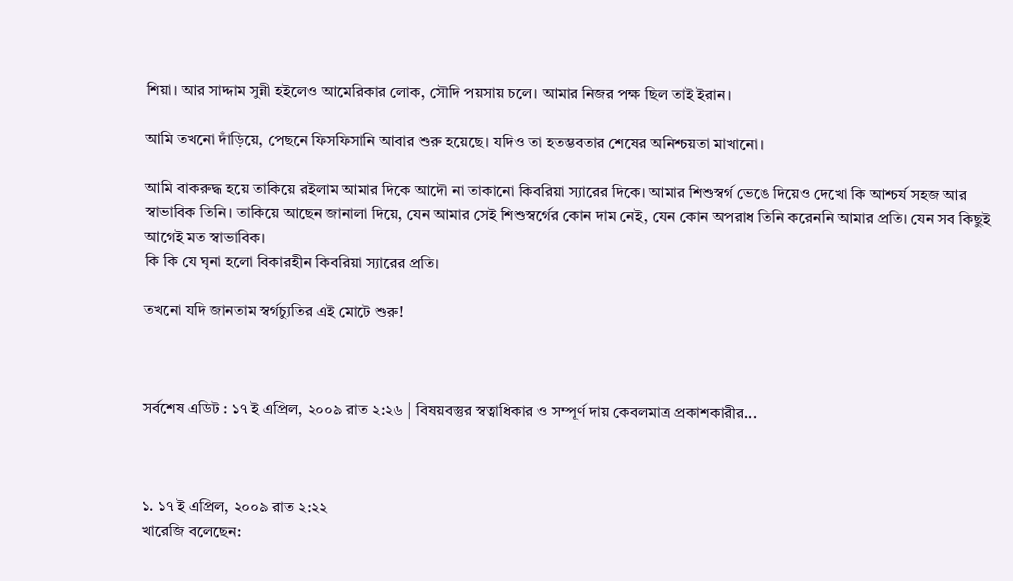শিয়া। আর সাদ্দাম সুন্নী হইলেও আমেরিকার লোক, সৌদি পয়সায় চলে। আমার নিজর পক্ষ ছিল তাই ইরান।

আমি তখনো দাঁড়িয়ে, পেছনে ফিসফিসানি আবার শুরু হয়েছে। যদিও তা হতম্ভবতার শেষের অনিশ্চয়তা মাখানো।

আমি বাকরুদ্ধ হয়ে তাকিয়ে রইলাম আমার দিকে আদৌ না তাকানো কিবরিয়া স্যারের দিকে। আমার শিশুস্বর্গ ভেঙে দিয়েও দেখো কি আশ্চর্য সহজ আর স্বাভাবিক তিনি। তাকিয়ে আছেন জানালা দিয়ে, যেন আমার সেই শিশুস্বর্গের কোন দাম নেই, যেন কোন অপরাধ তিনি করেননি আমার প্রতি। যেন সব কিছুই আগেই মত স্বাভাবিক।
কি কি যে ঘৃনা হলো বিকারহীন কিবরিয়া স্যারের প্রতি।

তখনো যদি জানতাম স্বর্গচ্যুতির এই মোটে শুরু!



সর্বশেষ এডিট : ১৭ ই এপ্রিল, ২০০৯ রাত ২:২৬ | বিষয়বস্তুর স্বত্বাধিকার ও সম্পূর্ণ দায় কেবলমাত্র প্রকাশকারীর...



১. ১৭ ই এপ্রিল, ২০০৯ রাত ২:২২
খারেজি বলেছেন: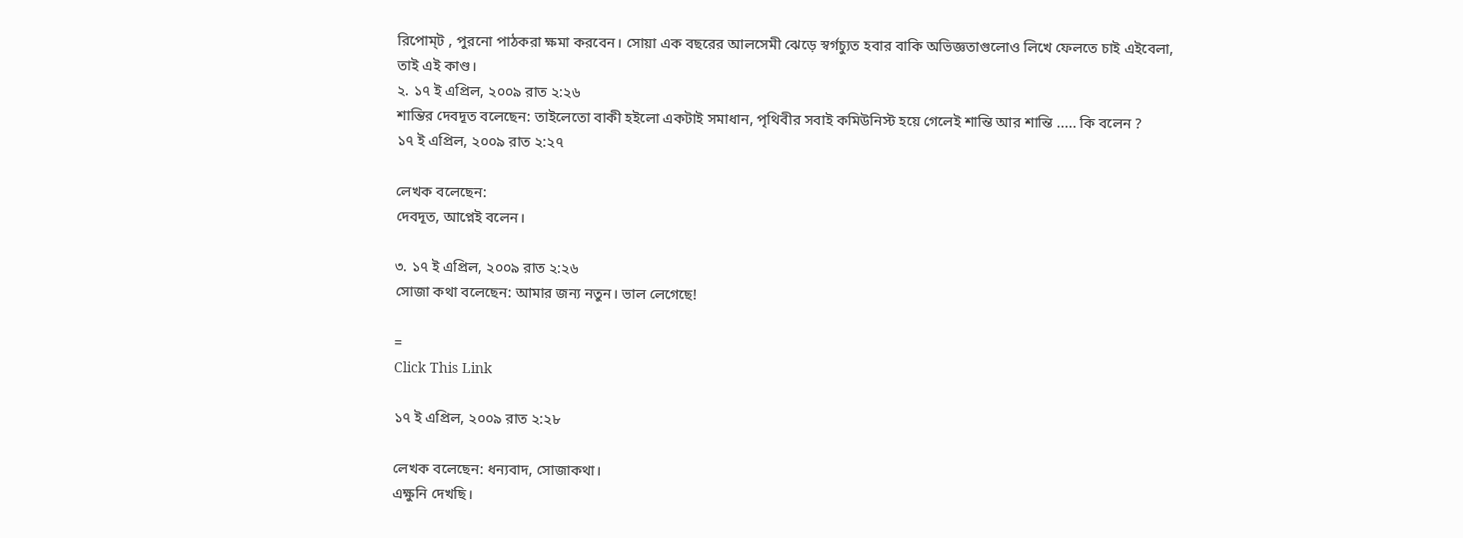রিপোম্ট , পুরনো পাঠকরা ক্ষমা করবেন। সোয়া এক বছরের আলসেমী ঝেড়ে স্বর্গচ্যুত হবার বাকি অভিজ্ঞতাগুলোও লিখে ফেলতে চাই এইবেলা, তাই এই কাণ্ড।
২. ১৭ ই এপ্রিল, ২০০৯ রাত ২:২৬
শান্তির দেবদূত বলেছেন: তাইলেতো বাকী হইলো একটাই সমাধান, পৃথিবীর সবাই কমিউনিস্ট হয়ে গেলেই শান্তি আর শান্তি ..... কি বলেন ?
১৭ ই এপ্রিল, ২০০৯ রাত ২:২৭

লেখক বলেছেন:
দেবদূত, আপ্নেই বলেন।

৩. ১৭ ই এপ্রিল, ২০০৯ রাত ২:২৬
সোজা কথা বলেছেন: আমার জন্য নতুন। ভাল লেগেছে!

=
Click This Link

১৭ ই এপ্রিল, ২০০৯ রাত ২:২৮

লেখক বলেছেন: ধন্যবাদ, সোজাকথা।
এক্ষুনি দেখছি।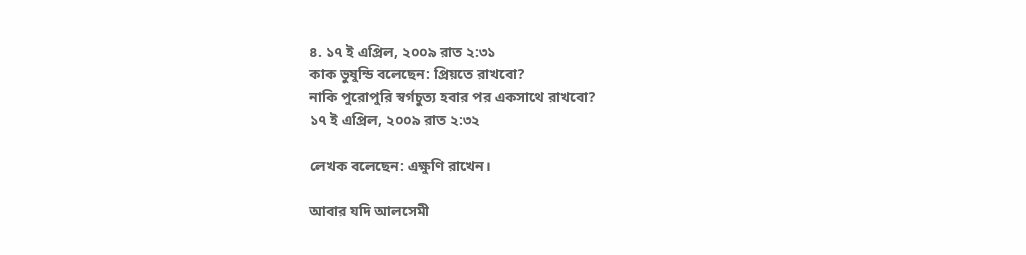৪. ১৭ ই এপ্রিল, ২০০৯ রাত ২:৩১
কাক ভুষুন্ডি বলেছেন: প্রিয়তে রাখবো?
নাকি পুরোপুরি স্বর্গচুত্য হবার পর একসাথে রাখবো?
১৭ ই এপ্রিল, ২০০৯ রাত ২:৩২

লেখক বলেছেন: এক্ষুণি রাখেন।

আবার যদি আলসেমী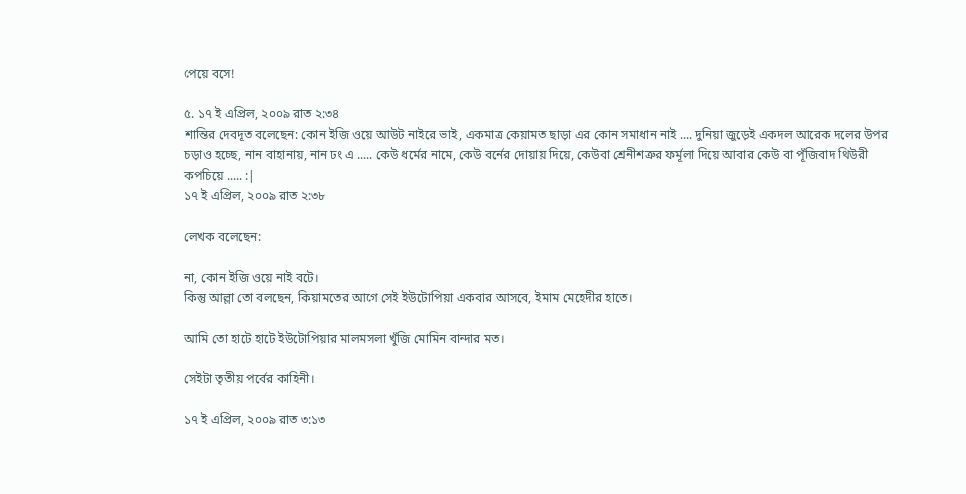পেয়ে বসে!

৫. ১৭ ই এপ্রিল, ২০০৯ রাত ২:৩৪
শান্তির দেবদূত বলেছেন: কোন ইজি ওয়ে আউট নাইরে ভাই, একমাত্র কেয়ামত ছাড়া এর কোন সমাধান নাই .... দুনিয়া জুড়েই একদল আরেক দলের উপর চড়াও হচ্ছে, নান বাহানায়, নান ঢং এ ..... কেউ ধর্মের নামে, কেউ বর্নের দোয়ায় দিয়ে, কেউবা শ্রেনীশত্রুর ফর্মূলা দিয়ে আবার কেউ বা পূঁজিবাদ থিউরী কপচিয়ে ..... :|
১৭ ই এপ্রিল, ২০০৯ রাত ২:৩৮

লেখক বলেছেন:

না, কোন ইজি ওয়ে নাই বটে।
কিন্তু আল্লা তো বলছেন, কিয়ামতের আগে সেই ইউটোপিয়া একবার আসবে, ইমাম মেহেদীর হাতে।

আমি তো হাটে হাটে ইউটোপিয়ার মালমসলা খুঁজি মোমিন বান্দার মত।

সেইটা তৃতীয় পর্বের কাহিনী।

১৭ ই এপ্রিল, ২০০৯ রাত ৩:১৩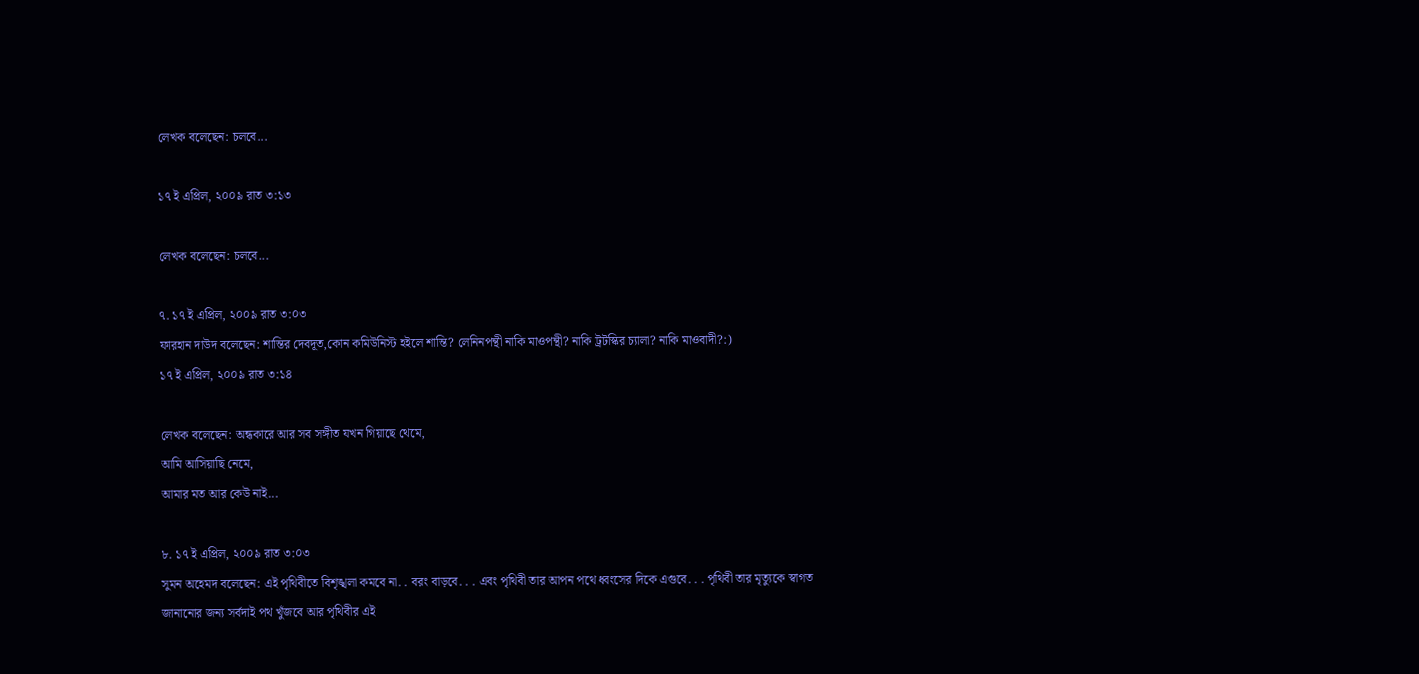লেখক বলেছেন: চলবে...

১৭ ই এপ্রিল, ২০০৯ রাত ৩:১৩

লেখক বলেছেন: চলবে...

৭. ১৭ ই এপ্রিল, ২০০৯ রাত ৩:০৩
ফারহান দাউদ বলেছেন: শান্তির দেবদূত,কোন কমিউনিস্ট হইলে শান্তি? লেনিনপন্থী নাকি মাওপন্থী? নাকি ট্রটস্কির চ্যালা? নাকি মাওবাদী?:)
১৭ ই এপ্রিল, ২০০৯ রাত ৩:১৪

লেখক বলেছেন: অন্ধকারে আর সব সঙ্গীত যখন গিয়াছে থেমে,
আমি আসিয়াছি নেমে,
আমার মত আর কেউ নাই...

৮. ১৭ ই এপ্রিল, ২০০৯ রাত ৩:০৩
সুমন অহেমদ বলেছেন: এই পৃথিবীতে বিশৃঙ্খলা কমবে না. . বরং বাড়বে. . . এবং পৃথিবী তার আপন পথে ধ্বংসের দিকে এগুবে. . . পৃথিবী তার মৃত্যুকে স্বাগত জানানোর জন্য সর্বদাই পথ খুঁজবে আর পৃথিবীর এই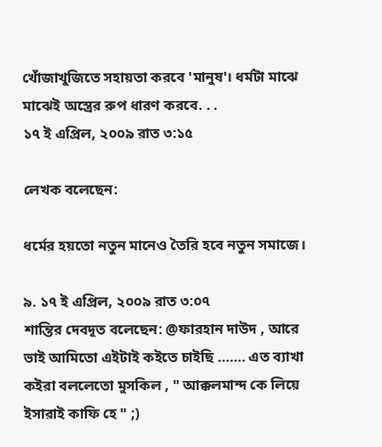খোঁজাখুজিতে সহায়তা করবে 'মানুষ'। ধর্মটা মাঝে মাঝেই অস্ত্রের রুপ ধারণ করবে. . .
১৭ ই এপ্রিল, ২০০৯ রাত ৩:১৫

লেখক বলেছেন:

ধর্মের হয়তো নতুন মানেও তৈরি হবে নতুন সমাজে।

৯. ১৭ ই এপ্রিল, ২০০৯ রাত ৩:০৭
শান্তির দেবদূত বলেছেন: @ফারহান দাউদ , আরে ভাই আমিতো এইটাই কইতে চাইছি ....... এত ব্যাখা কইরা বললেতো মুসকিল , " আক্কলমান্দ কে লিয়ে ইসারাই কাফি হে " ;)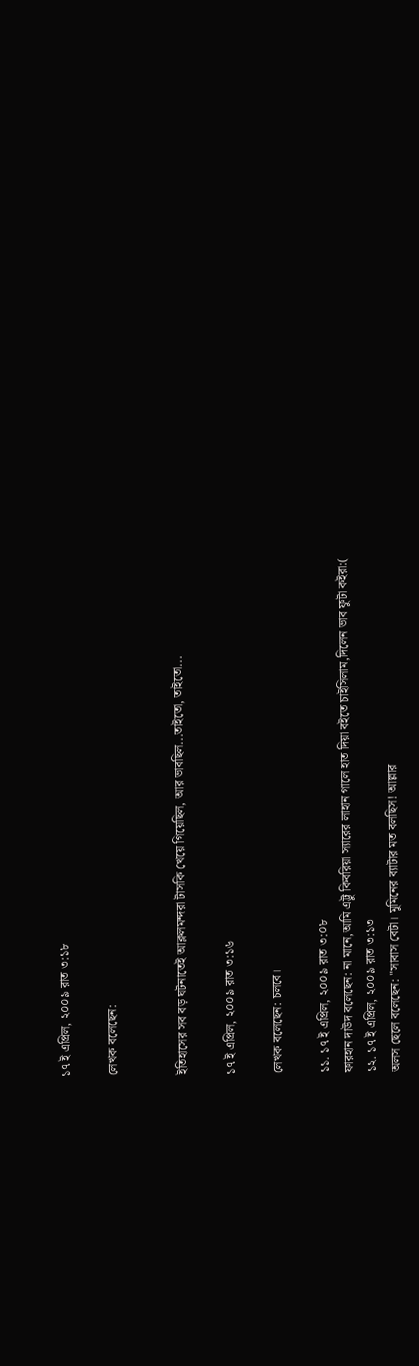১৭ ই এপ্রিল, ২০০৯ রাত ৩:১৮

লেখক বলেছেন:


ইতিহাসের সব বড় ঘটনাতেই আক্ললমন্দরা টাসকি খেয়ে গিয়েছিল, আর ভাবছিল...তাইতো, তাইতো...

১৭ ই এপ্রিল, ২০০৯ রাত ৩:১৬

লেখক বলেছেন: চলবে।

১১. ১৭ ই এপ্রিল, ২০০৯ রাত ৩:০৮
ফারহান দাউদ বলেছেন: না মানে,আমি এট্টু কিবরিয়া স্যারের লাহান গালে হাত দিয়া বইতে চাইসিলাম,দিলেন ভাব ফুটা কইরা:(
১২. ১৭ ই এপ্রিল, ২০০৯ রাত ৩:১৩
অলস ছেলে বলেছেন: "সাবাস বেটা। মুমিনের ব্যাটার মত বলছিস! আল্লার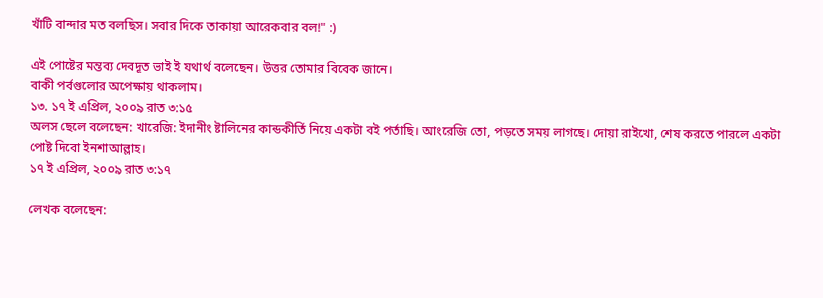খাঁটি বান্দার মত বলছিস। সবার দিকে তাকায়া আরেকবার বল!" :)

এই পোষ্টের মন্তব্য দেবদূত ভাই ই যথার্থ বলেছেন। উত্তর তোমার বিবেক জানে।
বাকী পর্বগুলোর অপেক্ষায় থাকলাম।
১৩. ১৭ ই এপ্রিল, ২০০৯ রাত ৩:১৫
অলস ছেলে বলেছেন: খারেজি: ইদানীং ষ্টালিনের কান্ডকীর্তি নিয়ে একটা বই পর্তাছি। আংরেজি তো, পড়তে সময় লাগছে। দোয়া রাইখো, শেষ করতে পারলে একটা পোষ্ট দিবো ইনশাআল্লাহ।
১৭ ই এপ্রিল, ২০০৯ রাত ৩:১৭

লেখক বলেছেন: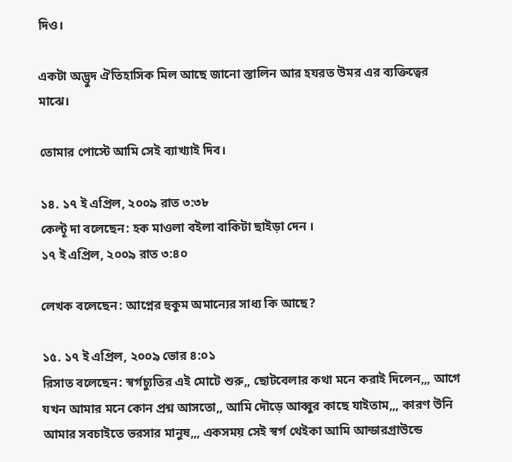দিও।

একটা অদ্ভুদ ঐতিহাসিক মিল আছে জানো স্তালিন আর হযরত উমর এর ব্যক্তিত্বের মাঝে।

তোমার পোস্টে আমি সেই ব্যাখ্যাই দিব।

১৪. ১৭ ই এপ্রিল, ২০০৯ রাত ৩:৩৮
কেল্টূ দা বলেছেন: হক মাওলা বইলা বাকিটা ছাইড়া দেন ।
১৭ ই এপ্রিল, ২০০৯ রাত ৩:৪০

লেখক বলেছেন: আপ্নের হুকুম অমান্যের সাধ্য কি আছে?

১৫. ১৭ ই এপ্রিল, ২০০৯ ভোর ৪:০১
রিসাত বলেছেন: স্বর্গচ্যুতির এই মোটে শুরু,, ছোটবেলার কথা মনে করাই দিলেন,,, আগে যখন আমার মনে কোন প্রশ্ন আসতো,, আমি দৌড়ে আব্বুর কাছে যাইতাম,,, কারণ উনি আমার সবচাইতে ভরসার মানুষ,,, একসময় সেই স্বর্গ থেইকা আমি আন্ডারগ্রাউন্ডে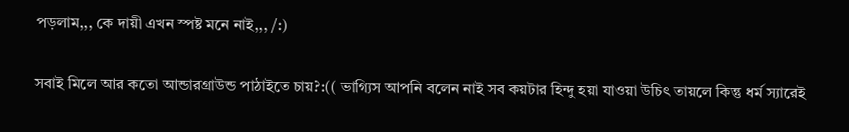পড়লাম,,, কে দায়ী এখন স্পষ্ট মনে নাই,,, /:)

সবাই মিলে আর কতো আন্ডারগ্রাউন্ড পাঠাইতে চায়?:(( ভাগ্যিস আপনি বলেন নাই সব কয়টার হিন্দু হয়া যাওয়া উচিৎ তায়লে কিন্তু ধর্ম স্যারেই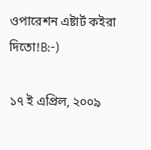ওপারেশন এষ্টার্ট কইরা দিতো!B:-)

১৭ ই এপ্রিল, ২০০৯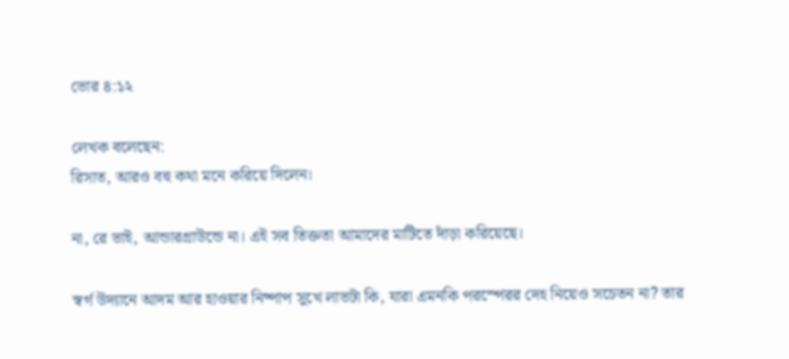ভোর ৪:১২

লেখক বলেছেন:
রিসাত, আরও বহু কথা মনে করিয়ে দিলেন।

না, রে ভাই, আন্ডারগ্রাউন্ডে না। এই সব তিক্ততা আমাদের মাটিতে দাঁড়া করিয়েছে।

স্বর্গ উদ্যানে আদম আর হাওয়ার নিষ্পাপ সুখে লাভটা কি, যারা এমনকি পরস্পেরর দেহ নিয়েও সচেতন না? তার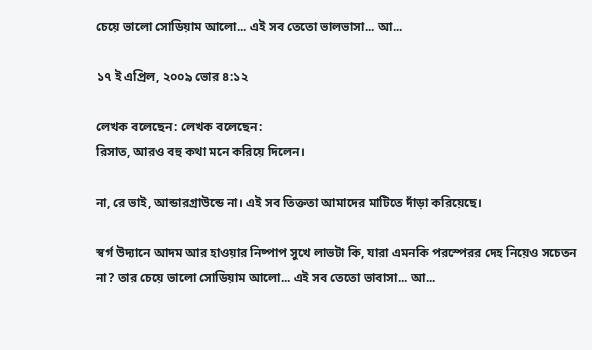চেয়ে ভালো সোডিয়াম আলো... এই সব তেতো ভালভাসা... আ...

১৭ ই এপ্রিল, ২০০৯ ভোর ৪:১২

লেখক বলেছেন: লেখক বলেছেন:
রিসাত, আরও বহু কথা মনে করিয়ে দিলেন।

না, রে ভাই, আন্ডারগ্রাউন্ডে না। এই সব তিক্ততা আমাদের মাটিতে দাঁড়া করিয়েছে।

স্বর্গ উদ্যানে আদম আর হাওয়ার নিষ্পাপ সুখে লাভটা কি, যারা এমনকি পরস্পেরর দেহ নিয়েও সচেতন না? তার চেয়ে ভালো সোডিয়াম আলো... এই সব তেতো ভাবাসা... আ...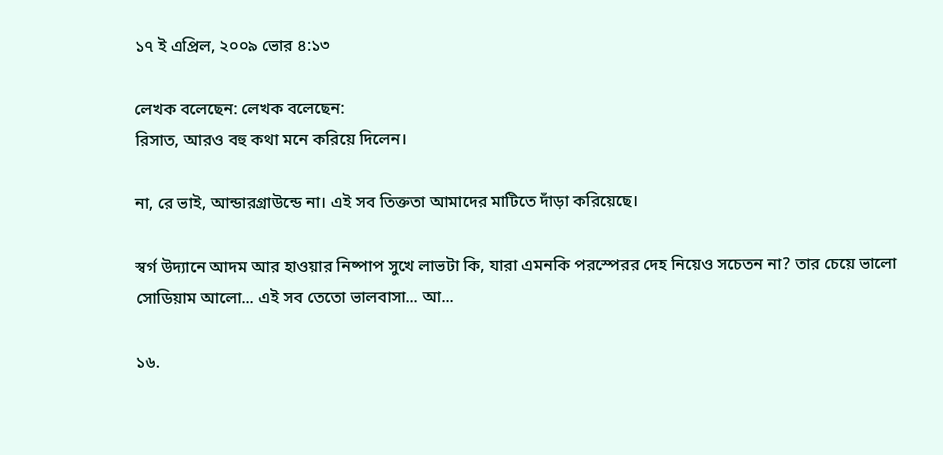১৭ ই এপ্রিল, ২০০৯ ভোর ৪:১৩

লেখক বলেছেন: লেখক বলেছেন:
রিসাত, আরও বহু কথা মনে করিয়ে দিলেন।

না, রে ভাই, আন্ডারগ্রাউন্ডে না। এই সব তিক্ততা আমাদের মাটিতে দাঁড়া করিয়েছে।

স্বর্গ উদ্যানে আদম আর হাওয়ার নিষ্পাপ সুখে লাভটা কি, যারা এমনকি পরস্পেরর দেহ নিয়েও সচেতন না? তার চেয়ে ভালো সোডিয়াম আলো... এই সব তেতো ভালবাসা... আ...

১৬.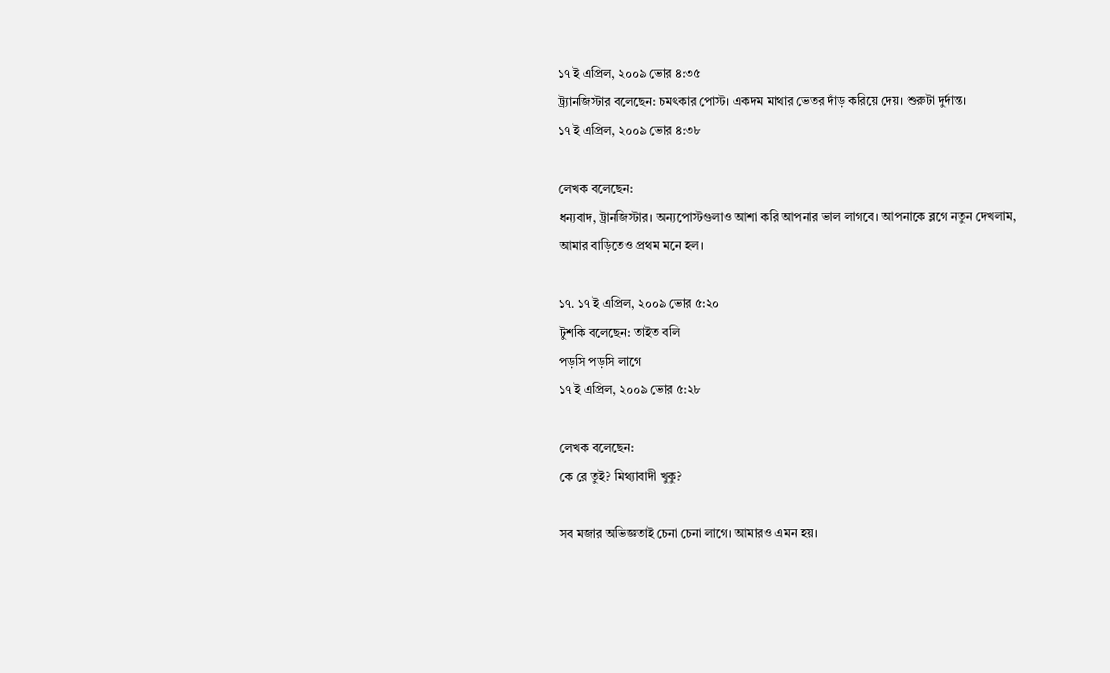১৭ ই এপ্রিল, ২০০৯ ভোর ৪:৩৫
ট্র্যানজিস্টার বলেছেন: চমৎকার পোস্ট। একদম মাথার ভেতর দাঁড় করিয়ে দেয়। শুরুটা দুর্দান্ত।
১৭ ই এপ্রিল, ২০০৯ ভোর ৪:৩৮

লেখক বলেছেন:
ধন্যবাদ, ট্রানজিস্টার। অন্যপোস্টগুলাও আশা করি আপনার ভাল লাগবে। আপনাকে ব্লগে নতুন দেখলাম, আমার বাড়িতেও প্রথম মনে হল।

১৭. ১৭ ই এপ্রিল, ২০০৯ ভোর ৫:২০
টুশকি বলেছেন: তাইত বলি
পড়সি পড়সি লাগে
১৭ ই এপ্রিল, ২০০৯ ভোর ৫:২৮

লেখক বলেছেন:
কে রে তুই? মিথ্যাবাদী খুকু?

সব মজার অভিজ্ঞতাই চেনা চেনা লাগে। আমারও এমন হয়।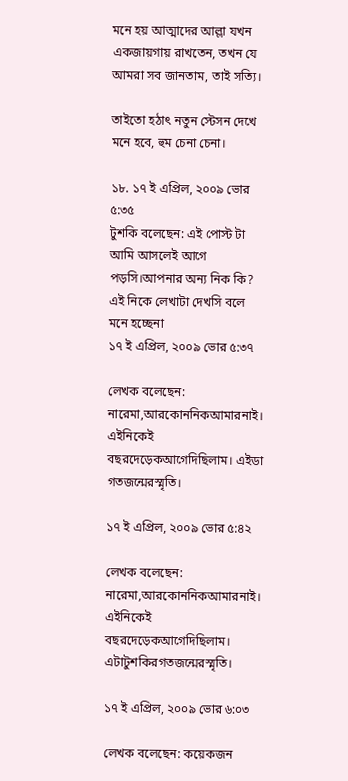মনে হয় আত্মাদের আল্লা যখন একজায়গায় রাখতেন, তখন যে আমরা সব জানতাম, তাই সত্যি।

তাইতো হঠাৎ নতুন স্টেসন দেখে মনে হবে, হুম চেনা চেনা।

১৮. ১৭ ই এপ্রিল, ২০০৯ ভোর ৫:৩৫
টুশকি বলেছেন: এই পোস্ট টা আমি আসলেই আগে পড়সি।আপনার অন্য নিক কি? এই নিকে লেখাটা দেখসি বলে মনে হচ্ছেনা
১৭ ই এপ্রিল, ২০০৯ ভোর ৫:৩৭

লেখক বলেছেন: নারেমা,আরকোননিকআমারনাই। এইনিকেই বছরদেড়েকআগেদিছিলাম। এইডা গতজন্মেরস্মৃতি।

১৭ ই এপ্রিল, ২০০৯ ভোর ৫:৪২

লেখক বলেছেন: নারেমা,আরকোননিকআমারনাই। এইনিকেই বছরদেড়েকআগেদিছিলাম। এটাটুশকিরগতজন্মেরস্মৃতি।

১৭ ই এপ্রিল, ২০০৯ ভোর ৬:০৩

লেখক বলেছেন: কয়েকজন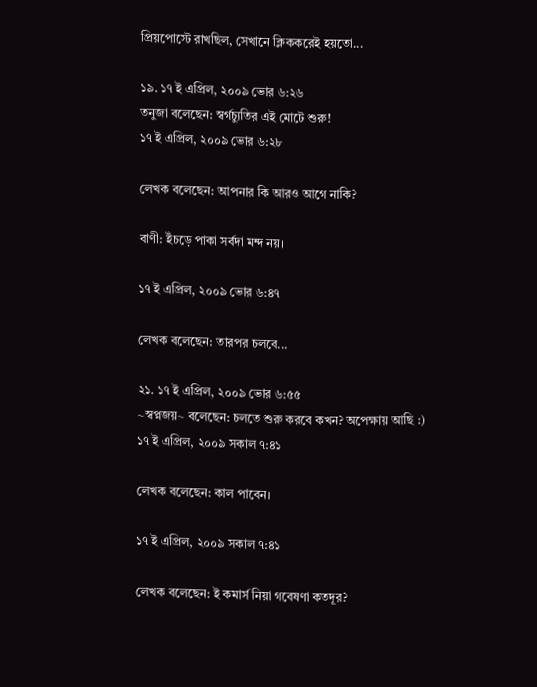প্রিয়পোস্টে রাখছিল, সেখানে ক্লিককরেই হয়তো...

১৯. ১৭ ই এপ্রিল, ২০০৯ ভোর ৬:২৬
তনুজা বলেছেন: স্বর্গচ্যুতির এই মোটে শুরু!
১৭ ই এপ্রিল, ২০০৯ ভোর ৬:২৮

লেখক বলেছেন: আপনার কি আরও আগে নাকি?

বাণী: ইঁচড়ে পাকা সর্বদা মন্দ নয়।

১৭ ই এপ্রিল, ২০০৯ ভোর ৬:৪৭

লেখক বলেছেন: তারপর চলবে...

২১. ১৭ ই এপ্রিল, ২০০৯ ভোর ৬:৫৫
~স্বপ্নজয়~ বলেছেন: চলতে শুরু করবে কখন? অপেক্ষায় আছি :)
১৭ ই এপ্রিল, ২০০৯ সকাল ৭:৪১

লেখক বলেছেন: কাল পাবেন।

১৭ ই এপ্রিল, ২০০৯ সকাল ৭:৪১

লেখক বলেছেন: ই কমার্স নিয়া গবেষণা কতদূর?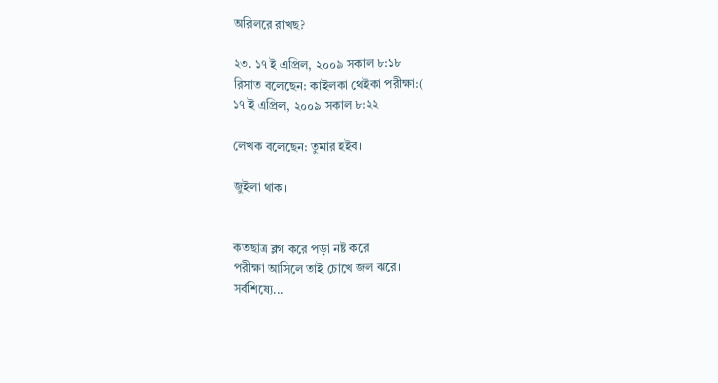অরিলরে রাখছ?

২৩. ১৭ ই এপ্রিল, ২০০৯ সকাল ৮:১৮
রিসাত বলেছেন: কাইলকা থেইকা পরীক্ষা:(
১৭ ই এপ্রিল, ২০০৯ সকাল ৮:২২

লেখক বলেছেন: তুমার হইব।

জুইলা থাক।


কতছাত্র ব্লগ করে পড়া নষ্ট করে
পরীক্ষা আসিলে তাই চোখে জল ঝরে।
সর্বশিষ্যে...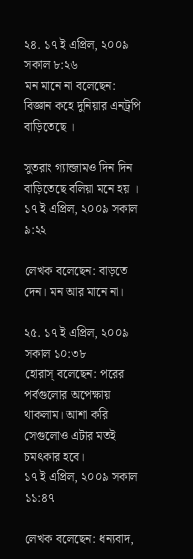২৪. ১৭ ই এপ্রিল, ২০০৯ সকাল ৮:২৬
মন মানে না বলেছেন:
বিজ্ঞান কহে দুনিয়ার এনট্রপি বাড়িতেছে ।

সুতরাং গ্যান্জামও দিন দিন বাড়িতেছে বলিয়া মনে হয় ।
১৭ ই এপ্রিল, ২০০৯ সকাল ৯:২২

লেখক বলেছেন: বাড়তে দেন। মন আর মানে না।

২৫. ১৭ ই এপ্রিল, ২০০৯ সকাল ১০:৩৮
হোরাস্‌ বলেছেন: পরের পর্বগুলোর অপেক্ষায় থাকলাম। আশা করি সেগুলোও এটার মতই চমৎকার হবে।
১৭ ই এপ্রিল, ২০০৯ সকাল ১১:৪৭

লেখক বলেছেন: ধন্যবাদ,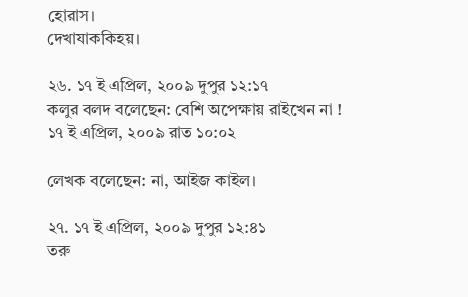হোরাস।
দেখাযাককিহয়।

২৬. ১৭ ই এপ্রিল, ২০০৯ দুপুর ১২:১৭
কলুর বলদ বলেছেন: বেশি অপেক্ষায় রাইখেন না !
১৭ ই এপ্রিল, ২০০৯ রাত ১০:০২

লেখক বলেছেন: না, আইজ কাইল।

২৭. ১৭ ই এপ্রিল, ২০০৯ দুপুর ১২:৪১
তরু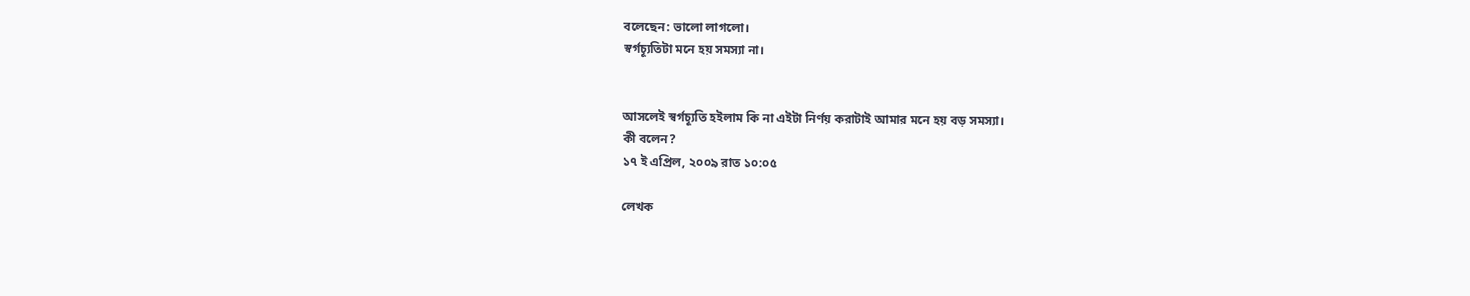বলেছেন: ভালো লাগলো।
স্বর্গচ্যূতিটা মনে হয় সমস্যা না।


আসলেই স্বর্গচ্যূতি হইলাম কি না এইটা নির্ণয় করাটাই আমার মনে হয় বড় সমস্যা।
কী বলেন?
১৭ ই এপ্রিল, ২০০৯ রাত ১০:০৫

লেখক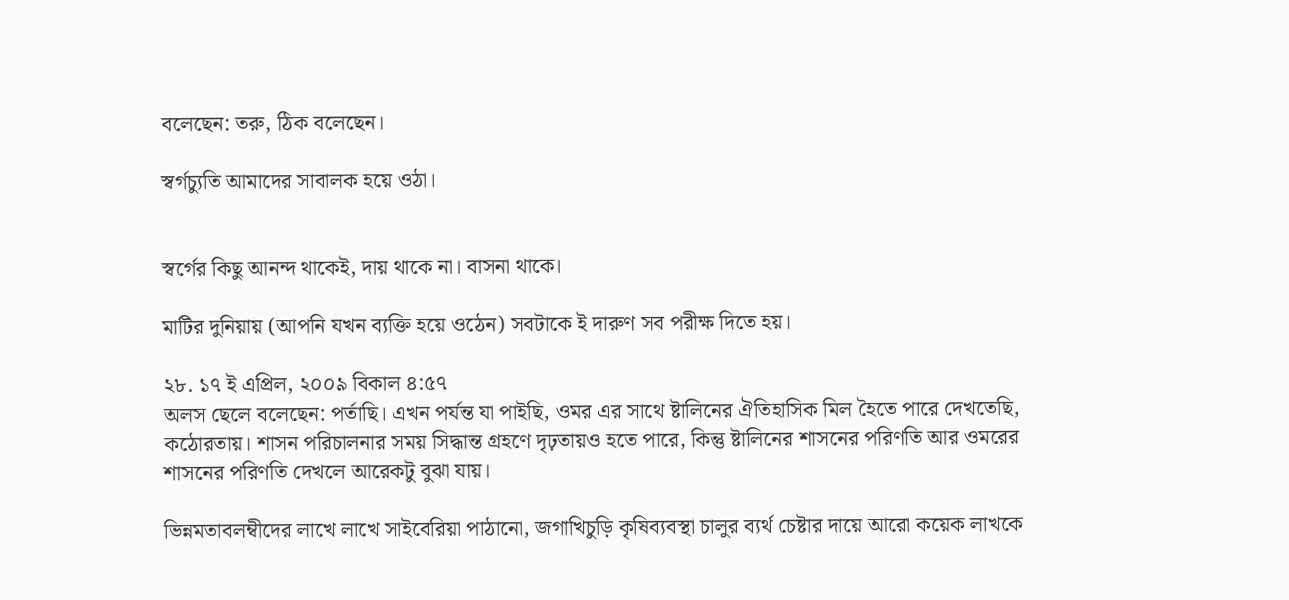বলেছেন: তরু, ঠিক বলেছেন।

স্বর্গচ্যুতি আমাদের সাবালক হয়ে ওঠা।


স্বর্গের কিছু আনন্দ থাকেই, দায় থাকে না। বাসনা থাকে।

মাটির দুনিয়ায় (আপনি যখন ব্যক্তি হয়ে ওঠেন) সবটাকে ই দারুণ সব পরীক্ষ দিতে হয়।

২৮. ১৭ ই এপ্রিল, ২০০৯ বিকাল ৪:৫৭
অলস ছেলে বলেছেন: পর্তাছি। এখন পর্যন্ত যা পাইছি, ওমর এর সাথে ষ্টালিনের ঐতিহাসিক মিল হৈতে পারে দেখতেছি, কঠোরতায়। শাসন পরিচালনার সময় সিদ্ধান্ত গ্রহণে দৃঢ়তায়ও হতে পারে, কিন্তু ষ্টালিনের শাসনের পরিণতি আর ওমরের শাসনের পরিণতি দেখলে আরেকটু বুঝা যায়।

ভিন্নমতাবলম্বীদের লাখে লাখে সাইবেরিয়া পাঠানো, জগাখিচুড়ি কৃষিব্যবস্থা চালুর ব্যর্থ চেষ্টার দায়ে আরো কয়েক লাখকে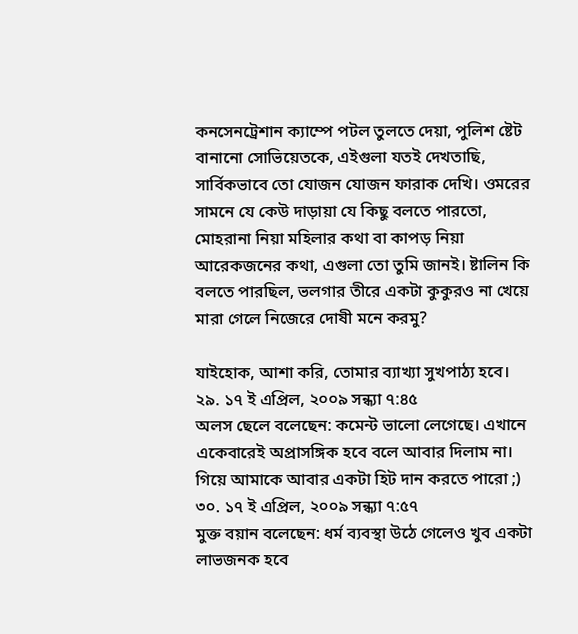কনসেনট্রেশান ক্যাম্পে পটল তুলতে দেয়া, পুলিশ ষ্টেট বানানো সোভিয়েতকে, এইগুলা যতই দেখতাছি, সার্বিকভাবে তো যোজন যোজন ফারাক দেখি। ওমরের সামনে যে কেউ দাড়ায়া যে কিছু বলতে পারতো, মোহরানা নিয়া মহিলার কথা বা কাপড় নিয়া আরেকজনের কথা, এগুলা তো তুমি জানই। ষ্টালিন কি বলতে পারছিল, ভলগার তীরে একটা কুকুরও না খেয়ে মারা গেলে নিজেরে দোষী মনে করমু?

যাইহোক, আশা করি, তোমার ব্যাখ্যা সুখপাঠ্য হবে।
২৯. ১৭ ই এপ্রিল, ২০০৯ সন্ধ্যা ৭:৪৫
অলস ছেলে বলেছেন: কমেন্ট ভালো লেগেছে। এখানে একেবারেই অপ্রাসঙ্গিক হবে বলে আবার দিলাম না। গিয়ে আমাকে আবার একটা হিট দান করতে পারো ;)
৩০. ১৭ ই এপ্রিল, ২০০৯ সন্ধ্যা ৭:৫৭
মুক্ত বয়ান বলেছেন: ধর্ম ব্যবস্থা উঠে গেলেও খুব একটা লাভজনক হবে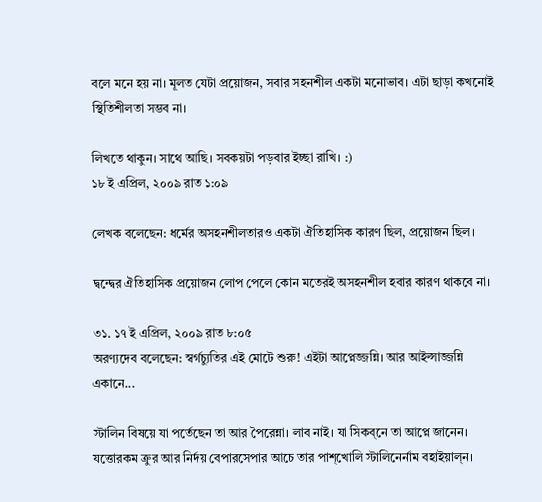বলে মনে হয় না। মূলত যেটা প্রয়োজন, সবার সহনশীল একটা মনোভাব। এটা ছাড়া কখনোই স্থিতিশীলতা সম্ভব না।

লিখতে থাকুন। সাথে আছি। সবকয়টা পড়বার ইচ্ছা রাখি। :)
১৮ ই এপ্রিল, ২০০৯ রাত ১:০৯

লেখক বলেছেন: ধর্মের অসহনশীলতারও একটা ঐতিহাসিক কারণ ছিল, প্রয়োজন ছিল।

দ্বন্দ্বের ঐতিহাসিক প্রয়োজন লোপ পেলে কোন মতেরই অসহনশীল হবার কারণ থাকবে না।

৩১. ১৭ ই এপ্রিল, ২০০৯ রাত ৮:০৫
অরণ্যদেব বলেছেন: স্বর্গচ্যুতির এই মোটে শুরু! এইটা আপ্নেজ্জন্নি। আর আইল্সাজ্জন্নি একানে...

স্টালিন বিষয়ে যা পর্তেছেন তা আর পৈরেন্না। লাব নাই। যা সিকব্নে তা আপ্নে জানেন। যত্তোরকম ক্রুর আর নির্দয় বেপারসেপার আচে তার পাশ্খোলি স্টালিনের্নাম বহাইয়াল্ন।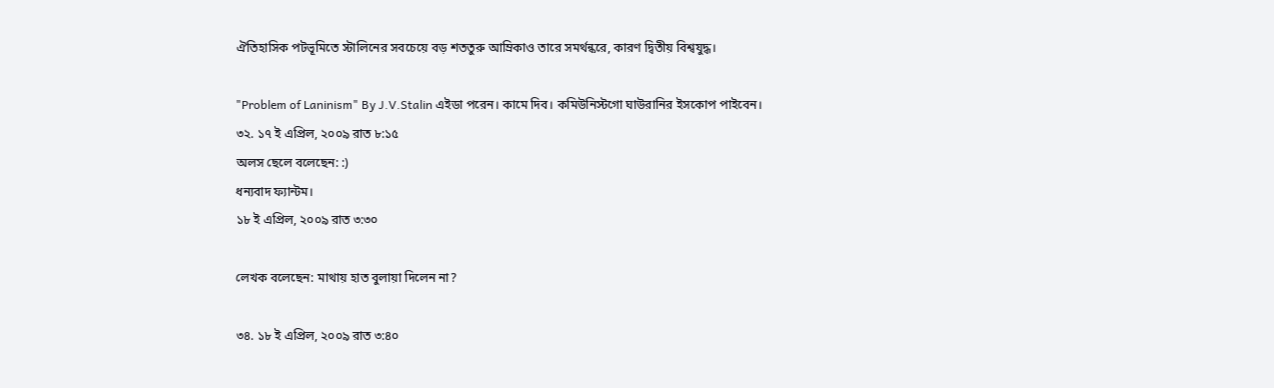ঐতিহাসিক পটভূমিতে স্টালিনের সবচেয়ে বড় শততুরু আম্রিকাও তারে সমর্থন্করে, কারণ দ্বিতীয় বিশ্বযুদ্ধ।

"Problem of Laninism" By J.V.Stalin এইডা পরেন। কামে দিব। কমিউনিস্টগো ঘাউরানির ইসকোপ পাইবেন।
৩২. ১৭ ই এপ্রিল, ২০০৯ রাত ৮:১৫
অলস ছেলে বলেছেন: :)
ধন্যবাদ ফ্যান্টম।
১৮ ই এপ্রিল, ২০০৯ রাত ৩:৩০

লেখক বলেছেন: মাথায় হাত বুলায়া দিলেন না?

৩৪. ১৮ ই এপ্রিল, ২০০৯ রাত ৩:৪০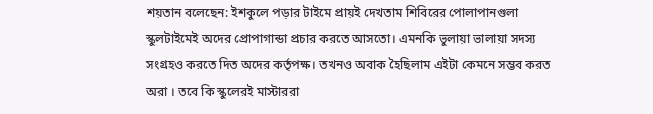শয়তান বলেছেন: ইশকুলে পড়ার টাইমে প্রায়ই দেখতাম শিবিরের পোলাপানগুলা স্কুলটাইমেই অদের প্রোপাগান্ডা প্রচার করতে আসতো। এমনকি ভুলায়া ভালায়া সদস্য সংগ্রহও করতে দিত অদের কর্তৃপক্ষ। তখনও অবাক হৈছিলাম এইটা কেমনে সম্ভব করত অরা । তবে কি স্কুলেরই মাস্টাররা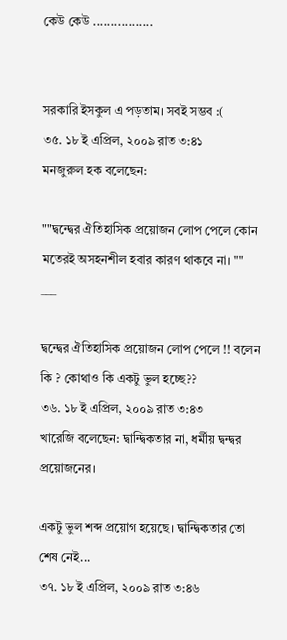কেউ কেউ .................


সরকারি ইসকুল এ পড়তাম। সবই সম্ভব :(
৩৫. ১৮ ই এপ্রিল, ২০০৯ রাত ৩:৪১
মনজুরুল হক বলেছেন:

""দ্বন্দ্বের ঐতিহাসিক প্রয়োজন লোপ পেলে কোন মতেরই অসহনশীল হবার কারণ থাকবে না। ""
___

দ্বন্দ্বের ঐতিহাসিক প্রয়োজন লোপ পেলে !! বলেন কি ? কোথাও কি একটু ভুল হচ্ছে??
৩৬. ১৮ ই এপ্রিল, ২০০৯ রাত ৩:৪৩
খারেজি বলেছেন: দ্বান্দ্বিকতার না, ধর্মীয় দ্বন্দ্বর প্রয়োজনের।

একটু ভুল শব্দ প্রয়োগ হয়েছে। দ্বান্দ্বিকতার তো শেষ নেই...
৩৭. ১৮ ই এপ্রিল, ২০০৯ রাত ৩:৪৬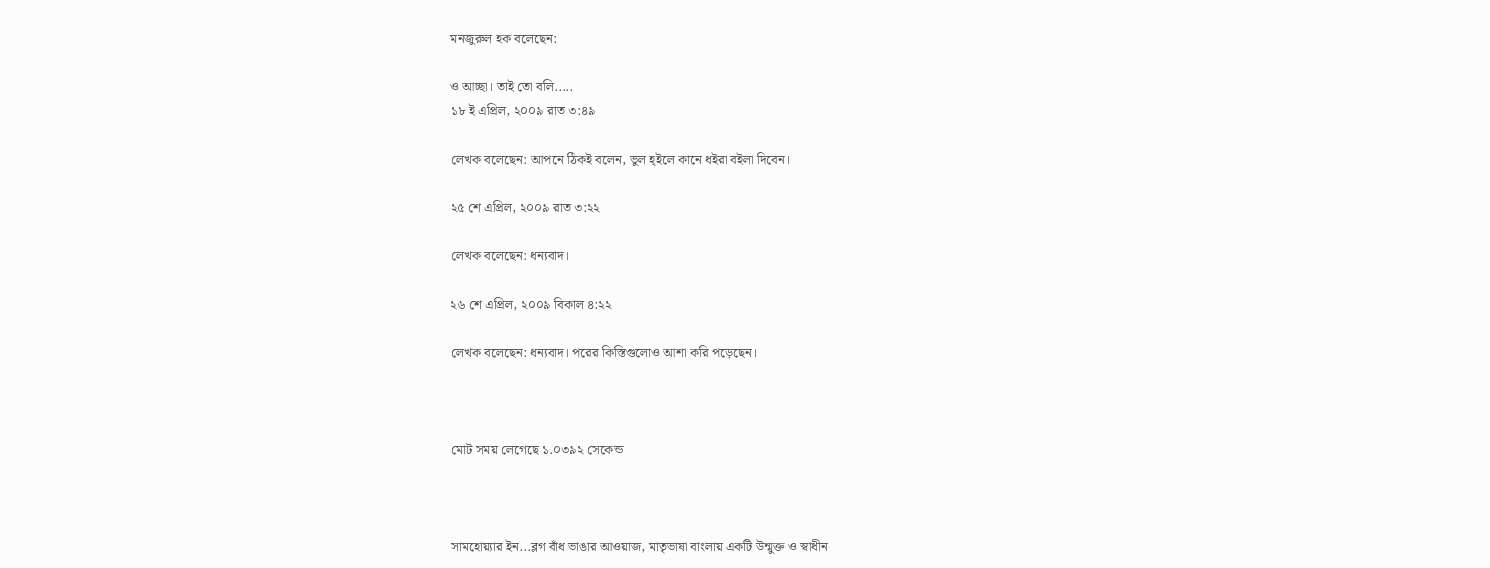মনজুরুল হক বলেছেন:

ও আচ্ছা। তাই তো বলি.....
১৮ ই এপ্রিল, ২০০৯ রাত ৩:৪৯

লেখক বলেছেন: আপনে ঠিকই বলেন, ভুল হ্‌ইলে কানে ধইরা বইলা দিবেন।

২৫ শে এপ্রিল, ২০০৯ রাত ৩:২২

লেখক বলেছেন: ধন্যবাদ।

২৬ শে এপ্রিল, ২০০৯ বিকাল ৪:২২

লেখক বলেছেন: ধন্যবাদ। পরের কিস্তিগুলোও আশা করি পড়েছেন।



মোট সময় লেগেছে ১.০৩৯২ সেকেন্ড



সামহোয়‍্যার ইন...ব্লগ বাঁধ ভাঙার আওয়াজ, মাতৃভাষা বাংলায় একটি উন্মুক্ত ও স্বাধীন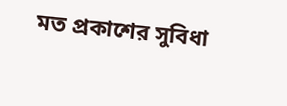মত প্রকাশের সুবিধা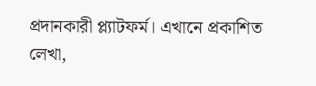প্রদানকারী প্ল্যাটফর্ম। এখানে প্রকাশিত লেখা,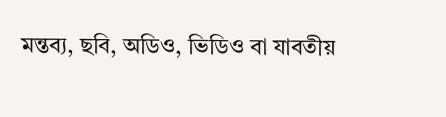মন্তব‍্য, ছবি, অডিও, ভিডিও বা যাবতীয়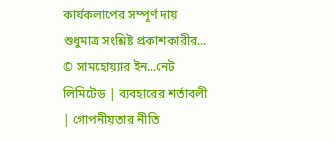কার্যকলাপের সম্পূর্ণ দায় শুধুমাত্র সংশ্লিষ্ট প্রকাশকারীর...
© সামহোয়্যার ইন...নেট লিমিটেড | ব্যবহারের শর্তাবলী | গোপনীয়তার নীতি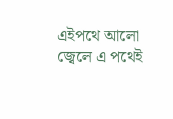এইপথে আলো জ্বেলে এ পথেই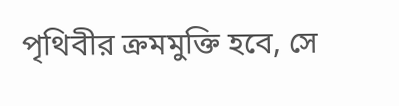পৃথিবীর ক্রমমুক্তি হবে, সে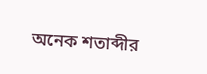অনেক শতাব্দীর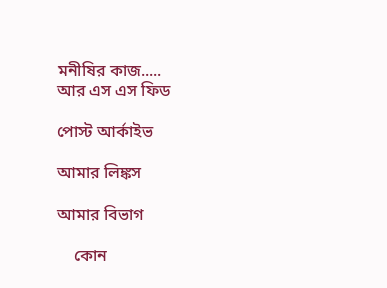মনীষির কাজ.....
আর এস এস ফিড

পোস্ট আর্কাইভ

আমার লিঙ্কস

আমার বিভাগ

    কোন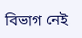বিভাগ নেই